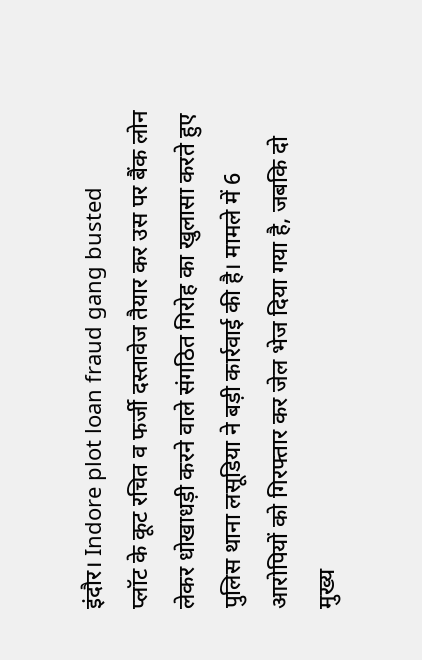इंदौर। Indore plot loan fraud gang busted
प्लॉट के कूट रचित व फर्जी दस्तावेज तैयार कर उस पर बैंक लोन लेकर धोखाधड़ी करने वाले संगठित गिरोह का खुलासा करते हुए पुलिस थाना लसूडिया ने बड़ी कार्रवाई की है। मामले में 6 आरोपियों को गिरफ्तार कर जेल भेज दिया गया है, जबकि दो मुख्य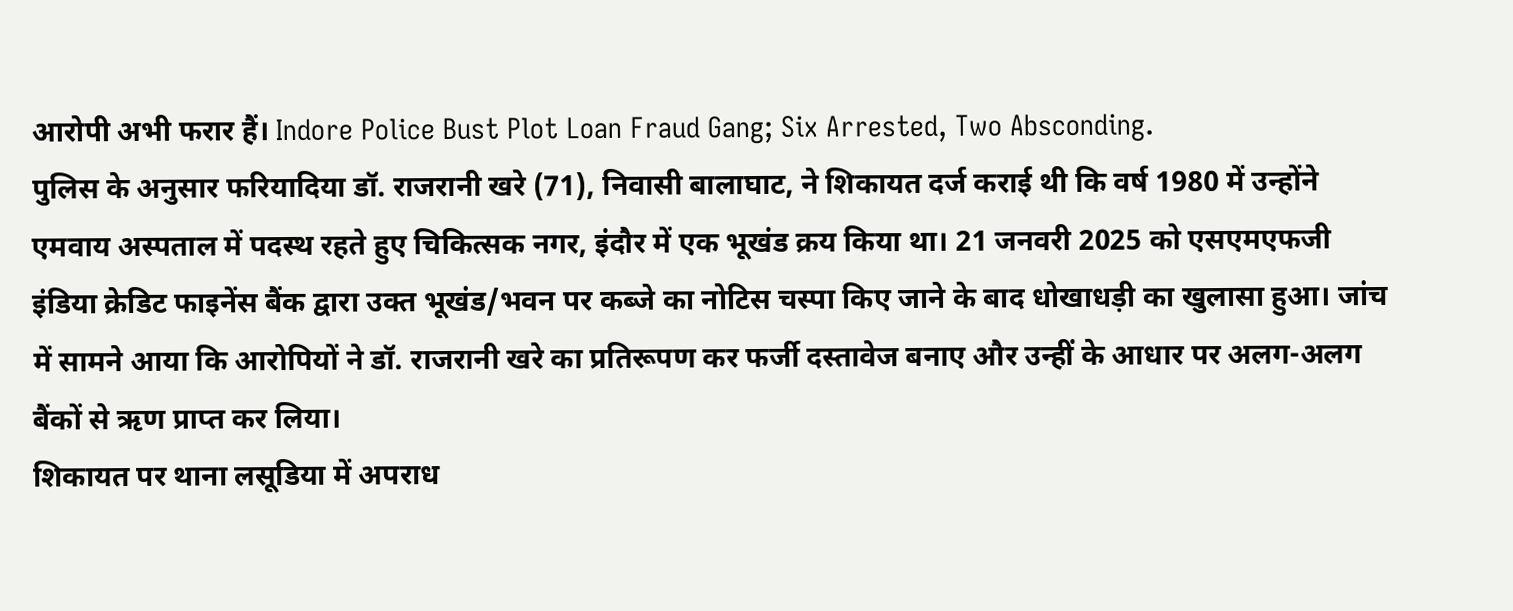आरोपी अभी फरार हैं। Indore Police Bust Plot Loan Fraud Gang; Six Arrested, Two Absconding.
पुलिस के अनुसार फरियादिया डॉ. राजरानी खरे (71), निवासी बालाघाट, ने शिकायत दर्ज कराई थी कि वर्ष 1980 में उन्होंने एमवाय अस्पताल में पदस्थ रहते हुए चिकित्सक नगर, इंदौर में एक भूखंड क्रय किया था। 21 जनवरी 2025 को एसएमएफजी इंडिया क्रेडिट फाइनेंस बैंक द्वारा उक्त भूखंड/भवन पर कब्जे का नोटिस चस्पा किए जाने के बाद धोखाधड़ी का खुलासा हुआ। जांच में सामने आया कि आरोपियों ने डॉ. राजरानी खरे का प्रतिरूपण कर फर्जी दस्तावेज बनाए और उन्हीं के आधार पर अलग-अलग बैंकों से ऋण प्राप्त कर लिया।
शिकायत पर थाना लसूडिया में अपराध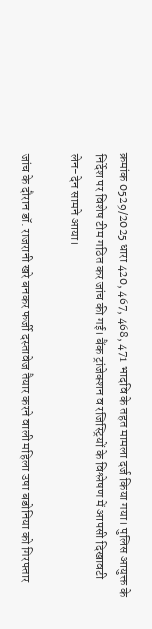क्रमांक 0529/2025 धारा 420, 467, 468, 471 भादवि के तहत मामला दर्ज किया गया। पुलिस आयुक्त के निर्देश पर विशेष टीम गठित कर जांच की गई। बैंक ट्रांजेक्शन व रजिस्ट्रियों के विश्लेषण में आपसी दिखावटी लेन-देन सामने आया।

जांच के दौरान डॉ. राजरानी खरे बनकर फर्जी दस्तावेज तैयार करने वाली महिला उषा बडोनिया को गिरफ्तार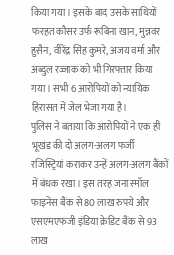किया गया। इसके बाद उसके साथियों फरहत कौसर उर्फ रूबिना खान, मुन्नवर हुसैन, वीरेंद्र सिंह कुमरे, अजय वर्मा और अब्दुल रज्जाक को भी गिरफ्तार किया गया। सभी 6 आरोपियों को न्यायिक हिरासत में जेल भेजा गया है।
पुलिस ने बताया कि आरोपियों ने एक ही भूखंड की दो अलग-अलग फर्जी रजिस्ट्रियां कराकर उन्हें अलग-अलग बैंकों में बंधक रखा। इस तरह जना स्मॉल फाइनेंस बैंक से 80 लाख रुपये और एसएमएफजी इंडिया क्रेडिट बैंक से 93 लाख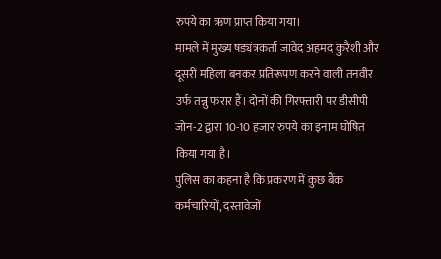रुपये का ऋण प्राप्त किया गया।
मामले में मुख्य षड्यंत्रकर्ता जावेद अहमद कुरैशी और दूसरी महिला बनकर प्रतिरूपण करने वाली तनवीर उर्फ तन्नु फरार हैं। दोनों की गिरफ्तारी पर डीसीपी जोन-2 द्वारा 10-10 हजार रुपये का इनाम घोषित किया गया है।
पुलिस का कहना है कि प्रकरण में कुछ बैंक कर्मचारियों, दस्तावेजों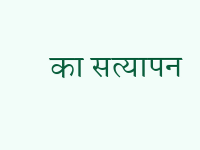का सत्यापन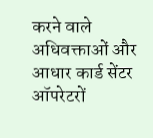करने वाले अधिवक्ताओं और आधार कार्ड सेंटर ऑपरेटरों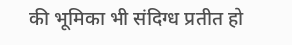की भूमिका भी संदिग्ध प्रतीत हो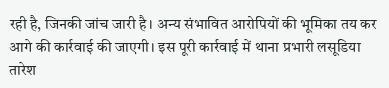रही है, जिनकी जांच जारी है। अन्य संभावित आरोपियों की भूमिका तय कर आगे की कार्रवाई की जाएगी। इस पूरी कार्रवाई में थाना प्रभारी लसूडिया तारेश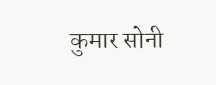कुमार सोनी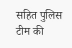सहित पुलिस टीम की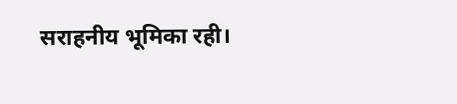सराहनीय भूमिका रही।